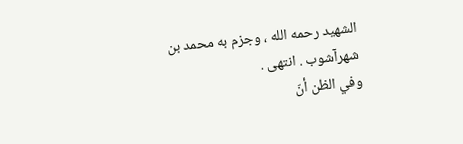الشهيد رحمه الله ، وجزم به محمد بن شهرآشوب . انتهى .
وفي الظن أنّ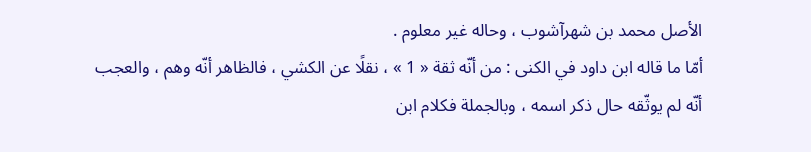الأصل محمد بن شهرآشوب ، وحاله غير معلوم .
أمّا ما قاله ابن داود في الكنى : من أنّه ثقة « 1 » ، نقلًا عن الكشي ، فالظاهر أنّه وهم ، والعجب أنّه لم يوثّقه حال ذكر اسمه ، وبالجملة فكلام ابن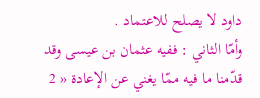داود لا يصلح للاعتماد .
وأمّا الثاني : ففيه عثمان بن عيسى وقد قدّمنا ما فيه ممّا يغني عن الإعادة « 2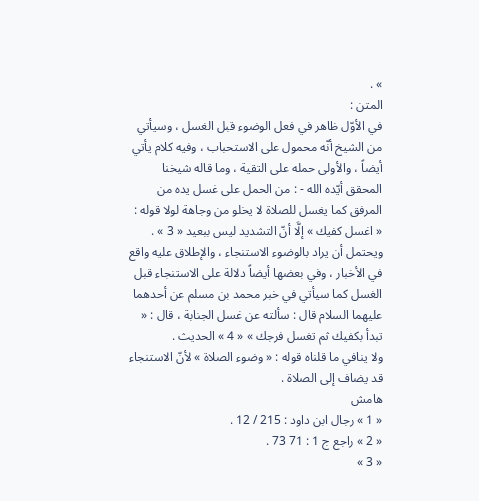» .
المتن :
في الأوّل ظاهر في فعل الوضوء قبل الغسل ، وسيأتي من الشيخ أنّه محمول على الاستحباب ، وفيه كلام يأتي أيضاً ، والأولى حمله على التقية ، وما قاله شيخنا المحقق أيّده الله - : من الحمل على غسل يده من المرفق كما يغسل للصلاة لا يخلو من وجاهة لولا قوله : « اغسل كفيك » إلَّا أنّ التشديد ليس ببعيد « 3 » .
ويحتمل أن يراد بالوضوء الاستنجاء ، والإطلاق عليه واقع في الأخبار ، وفي بعضها أيضاً دلالة على الاستنجاء قبل الغسل كما سيأتي في خبر محمد بن مسلم عن أحدهما عليهما السلام قال : سألته عن غسل الجنابة ، قال : « تبدأ بكفيك ثم تغسل فرجك » « 4 » الحديث .
ولا ينافي ما قلناه قوله : « وضوء الصلاة » لأنّ الاستنجاء قد يضاف إلى الصلاة .
هامش
« 1 » رجال ابن داود : 215 / 12 .
« 2 » راجع ج 1 : 71 73 .
« 3 »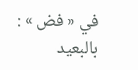في « فض » : بالبعيد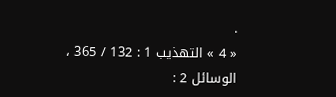.
« 4 » التهذيب 1 : 132 / 365 ، الوسائل 2 :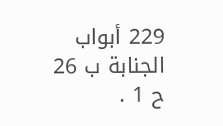229 أبواب الجنابة ب 26 ح 1 .